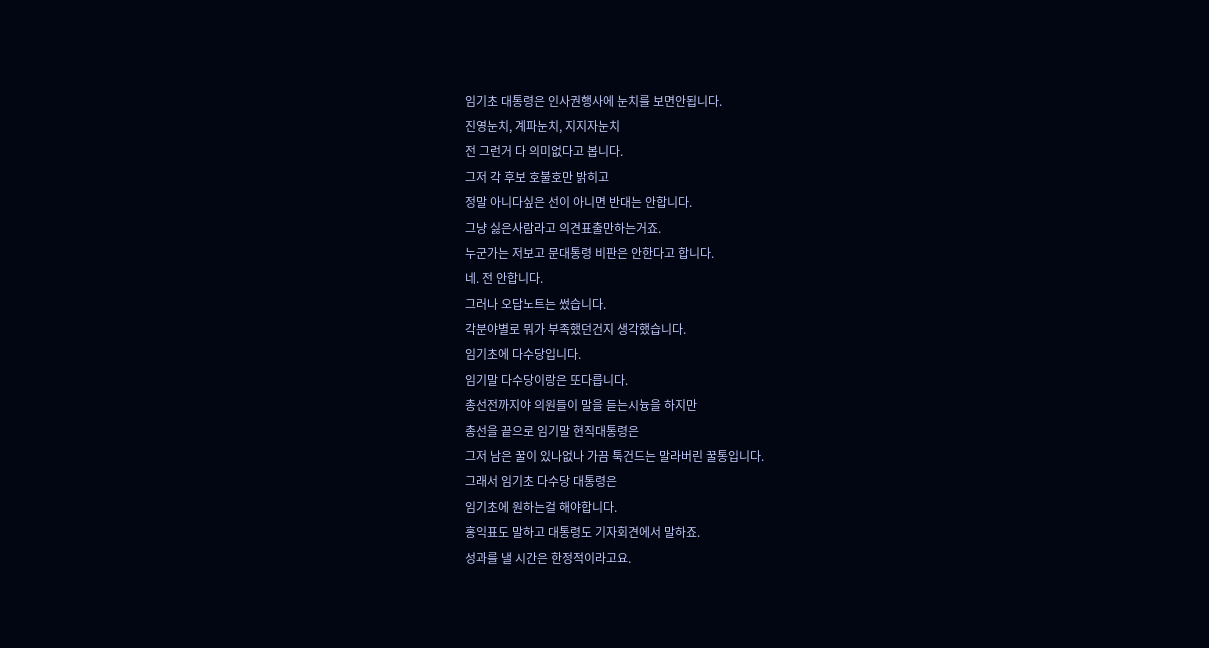임기초 대통령은 인사권행사에 눈치를 보면안됩니다.
진영눈치, 계파눈치, 지지자눈치
전 그런거 다 의미없다고 봅니다.
그저 각 후보 호불호만 밝히고
정말 아니다싶은 선이 아니면 반대는 안합니다.
그냥 싫은사람라고 의견표출만하는거죠.
누군가는 저보고 문대통령 비판은 안한다고 합니다.
네. 전 안합니다.
그러나 오답노트는 썼습니다.
각분야별로 뭐가 부족했던건지 생각했습니다.
임기초에 다수당입니다.
임기말 다수당이랑은 또다릅니다.
총선전까지야 의원들이 말을 듣는시늉을 하지만
총선을 끝으로 임기말 현직대통령은
그저 남은 꿀이 있나없나 가끔 툭건드는 말라버린 꿀통입니다.
그래서 임기초 다수당 대통령은
임기초에 원하는걸 해야합니다.
홍익표도 말하고 대통령도 기자회견에서 말하죠.
성과를 낼 시간은 한정적이라고요.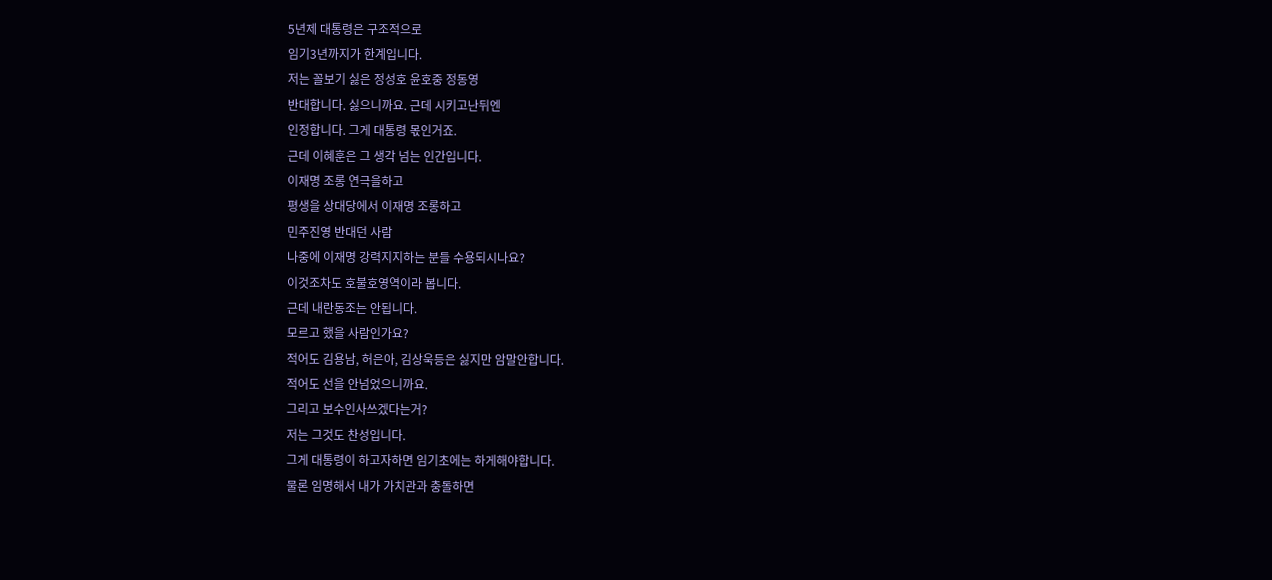5년제 대통령은 구조적으로
임기3년까지가 한계입니다.
저는 꼴보기 싫은 정성호 윤호중 정동영
반대합니다. 싫으니까요. 근데 시키고난뒤엔
인정합니다. 그게 대통령 몫인거죠.
근데 이혜훈은 그 생각 넘는 인간입니다.
이재명 조롱 연극을하고
평생을 상대당에서 이재명 조롱하고
민주진영 반대던 사람
나중에 이재명 강력지지하는 분들 수용되시나요?
이것조차도 호불호영역이라 봅니다.
근데 내란동조는 안됩니다.
모르고 했을 사람인가요?
적어도 김용남, 허은아, 김상욱등은 싫지만 암말안합니다.
적어도 선을 안넘었으니까요.
그리고 보수인사쓰겠다는거?
저는 그것도 찬성입니다.
그게 대통령이 하고자하면 임기초에는 하게해야합니다.
물론 임명해서 내가 가치관과 충돌하면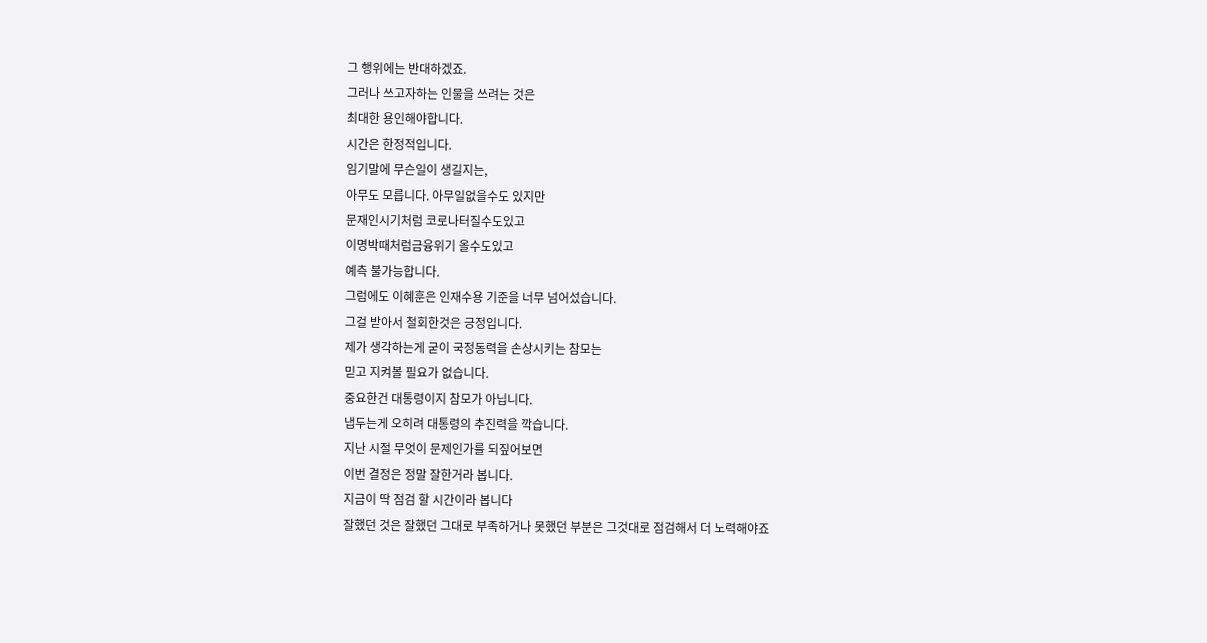그 행위에는 반대하겠죠.
그러나 쓰고자하는 인물을 쓰려는 것은
최대한 용인해야합니다.
시간은 한정적입니다.
임기말에 무슨일이 생길지는,
아무도 모릅니다. 아무일없을수도 있지만
문재인시기처럼 코로나터질수도있고
이명박때처럼금융위기 올수도있고
예측 불가능합니다.
그럼에도 이혜훈은 인재수용 기준을 너무 넘어섰습니다.
그걸 받아서 철회한것은 긍정입니다.
제가 생각하는게 굳이 국정동력을 손상시키는 참모는
믿고 지켜볼 필요가 없습니다.
중요한건 대통령이지 참모가 아닙니다.
냅두는게 오히려 대통령의 추진력을 깍습니다.
지난 시절 무엇이 문제인가를 되짚어보면
이번 결정은 정말 잘한거라 봅니다.
지금이 딱 점검 할 시간이라 봅니다
잘했던 것은 잘했던 그대로 부족하거나 못했던 부분은 그것대로 점검해서 더 노력해야죠